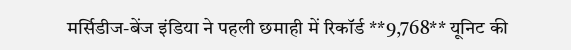मर्सिडीज-बेंज इंडिया ने पहली छमाही में रिकॉर्ड **9,768** यूनिट की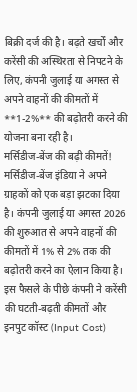बिक्री दर्ज की है। बढ़ते खर्चों और करेंसी की अस्थिरता से निपटने के लिए, कंपनी जुलाई या अगस्त से अपने वाहनों की कीमतों में **1-2%** की बढ़ोतरी करने की योजना बना रही है।
मर्सिडीज-बेंज की बढ़ी कीमतें!
मर्सिडीज-बेंज इंडिया ने अपने ग्राहकों को एक बड़ा झटका दिया है। कंपनी जुलाई या अगस्त 2026 की शुरुआत से अपने वाहनों की कीमतों में 1% से 2% तक की बढ़ोतरी करने का ऐलान किया है। इस फैसले के पीछे कंपनी ने करेंसी की घटती-बढ़ती कीमतों और इनपुट कॉस्ट (Input Cost)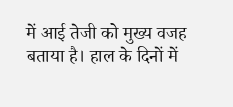में आई तेजी को मुख्य वजह बताया है। हाल के दिनों में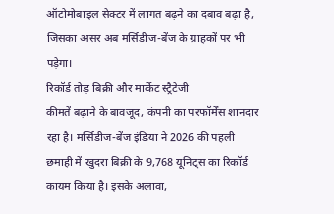ऑटोमोबाइल सेक्टर में लागत बढ़ने का दबाव बढ़ा है, जिसका असर अब मर्सिडीज-बेंज के ग्राहकों पर भी पड़ेगा।
रिकॉर्ड तोड़ बिक्री और मार्केट स्ट्रैटेजी
कीमतें बढ़ाने के बावजूद, कंपनी का परफॉर्मेंस शानदार रहा है। मर्सिडीज-बेंज इंडिया ने 2026 की पहली छमाही में खुदरा बिक्री के 9,768 यूनिट्स का रिकॉर्ड कायम किया है। इसके अलावा,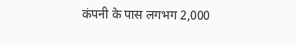कंपनी के पास लगभग 2,000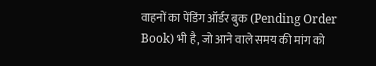वाहनों का पेंडिंग ऑर्डर बुक (Pending Order Book) भी है, जो आने वाले समय की मांग को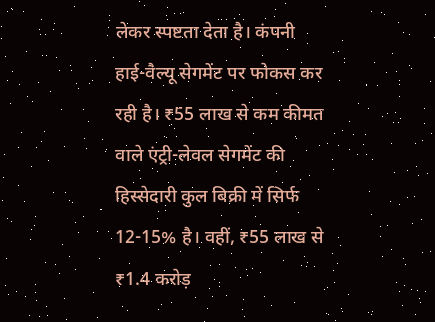लेकर स्पष्टता देता है। कंपनी हाई-वैल्यू सेगमेंट पर फोकस कर रही है। ₹55 लाख से कम कीमत वाले एंट्री-लेवल सेगमेंट की हिस्सेदारी कुल बिक्री में सिर्फ 12-15% है। वहीं, ₹55 लाख से ₹1.4 करोड़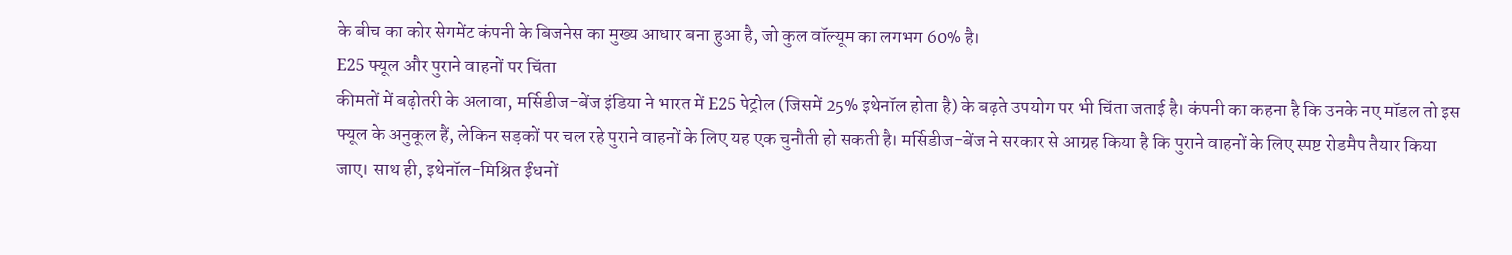के बीच का कोर सेगमेंट कंपनी के बिजनेस का मुख्य आधार बना हुआ है, जो कुल वॉल्यूम का लगभग 60% है।
E25 फ्यूल और पुराने वाहनों पर चिंता
कीमतों में बढ़ोतरी के अलावा, मर्सिडीज-बेंज इंडिया ने भारत में E25 पेट्रोल (जिसमें 25% इथेनॉल होता है) के बढ़ते उपयोग पर भी चिंता जताई है। कंपनी का कहना है कि उनके नए मॉडल तो इस फ्यूल के अनुकूल हैं, लेकिन सड़कों पर चल रहे पुराने वाहनों के लिए यह एक चुनौती हो सकती है। मर्सिडीज-बेंज ने सरकार से आग्रह किया है कि पुराने वाहनों के लिए स्पष्ट रोडमैप तैयार किया जाए। साथ ही, इथेनॉल-मिश्रित ईंधनों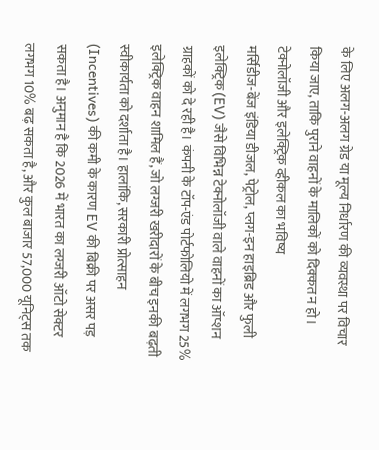के लिए अलग-अलग ग्रेड या मूल्य निर्धारण की व्यवस्था पर विचार किया जाए, ताकि पुराने वाहनों के मालिकों को दिक्कत न हो।
टेक्नोलॉजी और इलेक्ट्रिक व्हीकल का भविष्य
मर्सिडीज-बेंज इंडिया डीजल, पेट्रोल, प्लग-इन हाइब्रिड और फुली इलेक्ट्रिक (EV) जैसे विभिन्न टेक्नोलॉजी वाले वाहनों का ऑप्शन ग्राहकों को दे रही है। कंपनी के टॉप-एंड पोर्टफोलियो में लगभग 25% इलेक्ट्रिक वाहन शामिल हैं, जो लग्जरी खरीदारों के बीच इनकी बढ़ती स्वीकार्यता को दर्शाता है। हालांकि, सरकारी प्रोत्साहन (Incentives) की कमी के कारण EV की बिक्री पर असर पड़ सकता है। अनुमान है कि 2026 में भारत का लग्जरी ऑटो सेक्टर लगभग 10% बढ़ सकता है, और कुल बाजार 57,000 यूनिट्स तक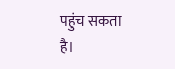पहुंच सकता है।